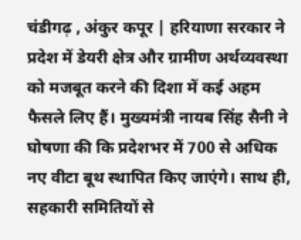चंडीगढ़ , अंकुर कपूर | हरियाणा सरकार ने प्रदेश में डेयरी क्षेत्र और ग्रामीण अर्थव्यवस्था को मजबूत करने की दिशा में कई अहम फैसले लिए हैं। मुख्यमंत्री नायब सिंह सैनी ने घोषणा की कि प्रदेशभर में 700 से अधिक नए वीटा बूथ स्थापित किए जाएंगे। साथ ही, सहकारी समितियों से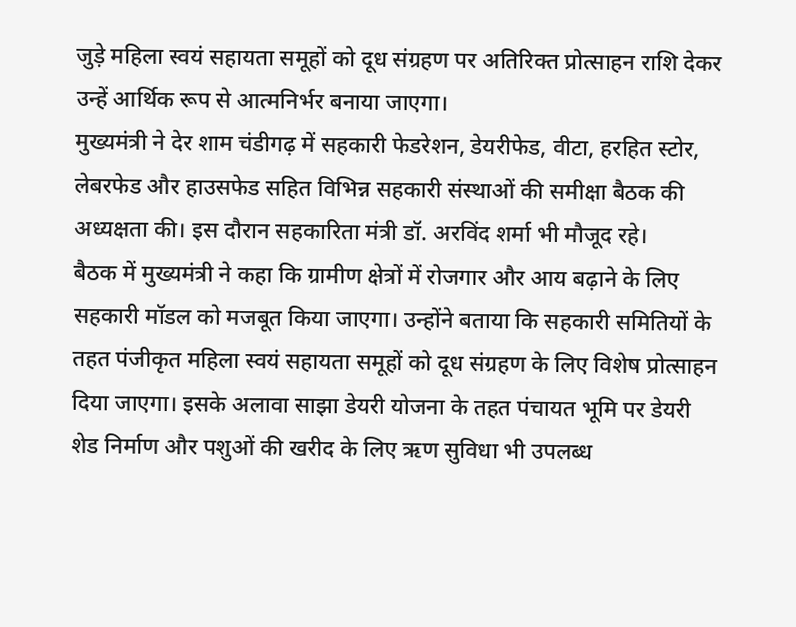जुड़े महिला स्वयं सहायता समूहों को दूध संग्रहण पर अतिरिक्त प्रोत्साहन राशि देकर उन्हें आर्थिक रूप से आत्मनिर्भर बनाया जाएगा।
मुख्यमंत्री ने देर शाम चंडीगढ़ में सहकारी फेडरेशन, डेयरीफेड, वीटा, हरहित स्टोर, लेबरफेड और हाउसफेड सहित विभिन्न सहकारी संस्थाओं की समीक्षा बैठक की अध्यक्षता की। इस दौरान सहकारिता मंत्री डॉ. अरविंद शर्मा भी मौजूद रहे।
बैठक में मुख्यमंत्री ने कहा कि ग्रामीण क्षेत्रों में रोजगार और आय बढ़ाने के लिए सहकारी मॉडल को मजबूत किया जाएगा। उन्होंने बताया कि सहकारी समितियों के तहत पंजीकृत महिला स्वयं सहायता समूहों को दूध संग्रहण के लिए विशेष प्रोत्साहन दिया जाएगा। इसके अलावा साझा डेयरी योजना के तहत पंचायत भूमि पर डेयरी शेड निर्माण और पशुओं की खरीद के लिए ऋण सुविधा भी उपलब्ध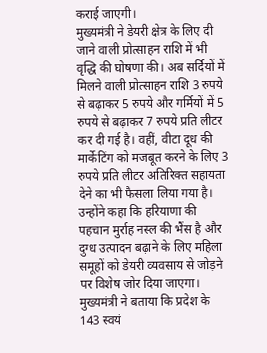कराई जाएगी।
मुख्यमंत्री ने डेयरी क्षेत्र के लिए दी जाने वाली प्रोत्साहन राशि में भी वृद्धि की घोषणा की। अब सर्दियों में मिलने वाली प्रोत्साहन राशि 3 रुपये से बढ़ाकर 5 रुपये और गर्मियों में 5 रुपये से बढ़ाकर 7 रुपये प्रति लीटर कर दी गई है। वहीं, वीटा दूध की मार्केटिंग को मजबूत करने के लिए 3 रुपये प्रति लीटर अतिरिक्त सहायता देने का भी फैसला लिया गया है।
उन्होंने कहा कि हरियाणा की पहचान मुर्राह नस्ल की भैंस है और दुग्ध उत्पादन बढ़ाने के लिए महिला समूहों को डेयरी व्यवसाय से जोड़ने पर विशेष जोर दिया जाएगा। मुख्यमंत्री ने बताया कि प्रदेश के 143 स्वयं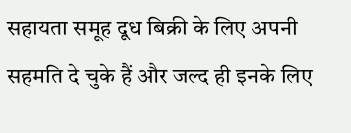सहायता समूह दूध बिक्री के लिए अपनी सहमति दे चुके हैं और जल्द ही इनके लिए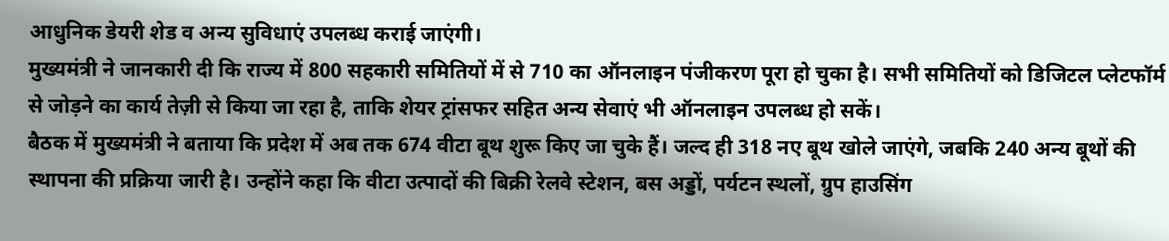आधुनिक डेयरी शेड व अन्य सुविधाएं उपलब्ध कराई जाएंगी।
मुख्यमंत्री ने जानकारी दी कि राज्य में 800 सहकारी समितियों में से 710 का ऑनलाइन पंजीकरण पूरा हो चुका है। सभी समितियों को डिजिटल प्लेटफॉर्म से जोड़ने का कार्य तेज़ी से किया जा रहा है, ताकि शेयर ट्रांसफर सहित अन्य सेवाएं भी ऑनलाइन उपलब्ध हो सकें।
बैठक में मुख्यमंत्री ने बताया कि प्रदेश में अब तक 674 वीटा बूथ शुरू किए जा चुके हैं। जल्द ही 318 नए बूथ खोले जाएंगे, जबकि 240 अन्य बूथों की स्थापना की प्रक्रिया जारी है। उन्होंने कहा कि वीटा उत्पादों की बिक्री रेलवे स्टेशन, बस अड्डों, पर्यटन स्थलों, ग्रुप हाउसिंग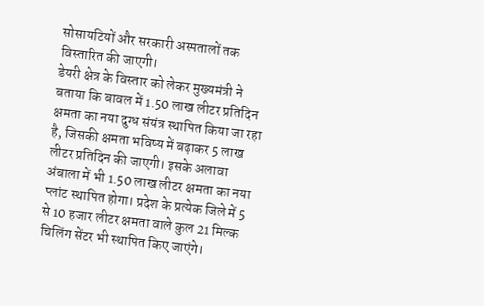सोसायटियों और सरकारी अस्पतालों तक विस्तारित की जाएगी।
डेयरी क्षेत्र के विस्तार को लेकर मुख्यमंत्री ने बताया कि बावल में 1.50 लाख लीटर प्रतिदिन क्षमता का नया दुग्ध संयंत्र स्थापित किया जा रहा है, जिसकी क्षमता भविष्य में बढ़ाकर 5 लाख लीटर प्रतिदिन की जाएगी। इसके अलावा अंबाला में भी 1.50 लाख लीटर क्षमता का नया प्लांट स्थापित होगा। प्रदेश के प्रत्येक जिले में 5 से 10 हजार लीटर क्षमता वाले कुल 21 मिल्क चिलिंग सेंटर भी स्थापित किए जाएंगे।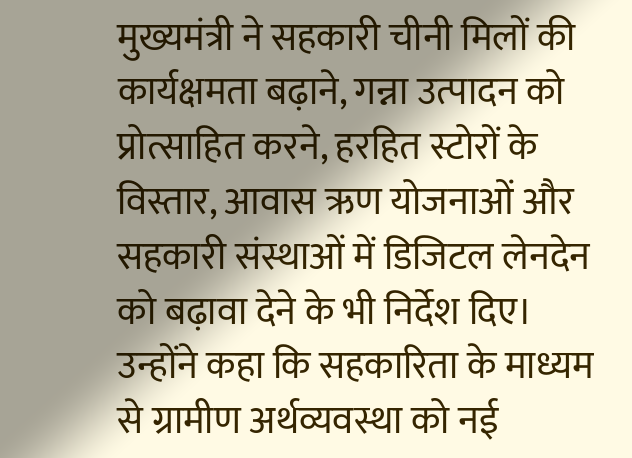मुख्यमंत्री ने सहकारी चीनी मिलों की कार्यक्षमता बढ़ाने, गन्ना उत्पादन को प्रोत्साहित करने, हरहित स्टोरों के विस्तार, आवास ऋण योजनाओं और सहकारी संस्थाओं में डिजिटल लेनदेन को बढ़ावा देने के भी निर्देश दिए। उन्होंने कहा कि सहकारिता के माध्यम से ग्रामीण अर्थव्यवस्था को नई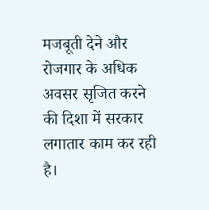मजबूती देने और रोजगार के अधिक अवसर सृजित करने की दिशा में सरकार लगातार काम कर रही है।